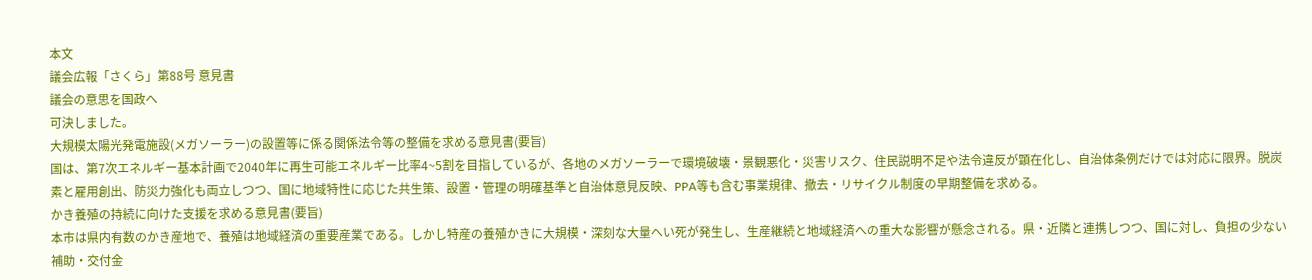本文
議会広報「さくら」第88号 意見書
議会の意思を国政へ
可決しました。
大規模太陽光発電施設(メガソーラー)の設置等に係る関係法令等の整備を求める意見書(要旨)
国は、第7次エネルギー基本計画で2040年に再生可能エネルギー比率4~5割を目指しているが、各地のメガソーラーで環境破壊・景観悪化・災害リスク、住民説明不足や法令違反が顕在化し、自治体条例だけでは対応に限界。脱炭素と雇用創出、防災力強化も両立しつつ、国に地域特性に応じた共生策、設置・管理の明確基準と自治体意見反映、PPA等も含む事業規律、撤去・リサイクル制度の早期整備を求める。
かき養殖の持続に向けた支援を求める意見書(要旨)
本市は県内有数のかき産地で、養殖は地域経済の重要産業である。しかし特産の養殖かきに大規模・深刻な大量へい死が発生し、生産継続と地域経済への重大な影響が懸念される。県・近隣と連携しつつ、国に対し、負担の少ない補助・交付金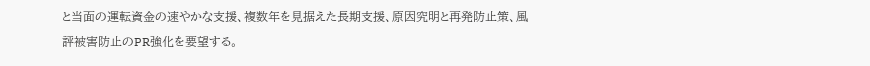と当面の運転資金の速やかな支援、複数年を見据えた長期支援、原因究明と再発防止策、風評被害防止のPR強化を要望する。